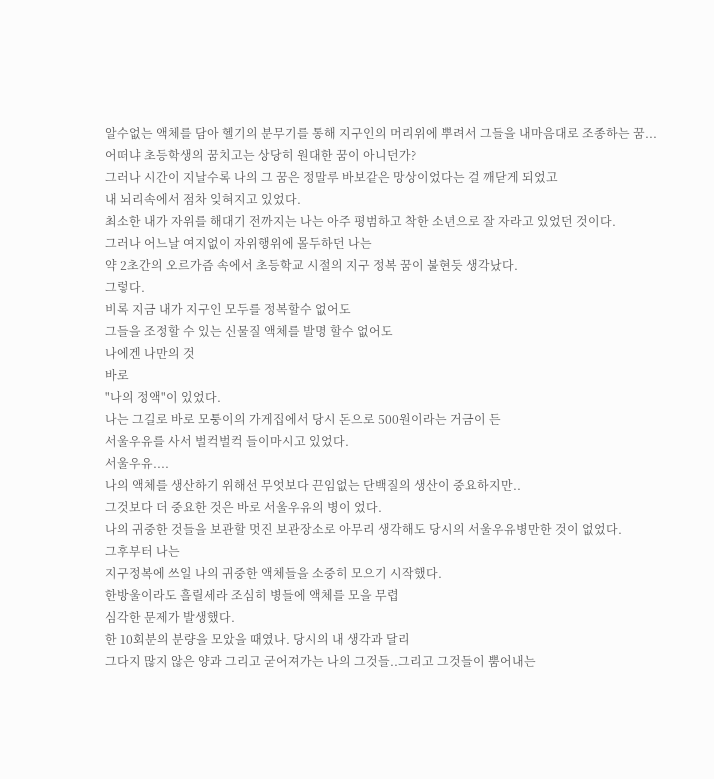알수없는 액체를 담아 헬기의 분무기를 통해 지구인의 머리위에 뿌려서 그들을 내마음대로 조종하는 꿈...
어떠냐 초등학생의 꿈치고는 상당히 원대한 꿈이 아니던가?
그러나 시간이 지날수록 나의 그 꿈은 정말루 바보같은 망상이었다는 걸 깨닫게 되었고
내 뇌리속에서 점차 잊혀지고 있었다.
최소한 내가 자위를 해대기 전까지는 나는 아주 평범하고 착한 소년으로 잘 자라고 있었던 것이다.
그러나 어느날 여지없이 자위행위에 몰두하던 나는
약 2초간의 오르가즘 속에서 초등학교 시절의 지구 정복 꿈이 불현듯 생각났다.
그렇다.
비록 지금 내가 지구인 모두를 정복할수 없어도
그들을 조정할 수 있는 신물질 액체를 발명 할수 없어도
나에겐 나만의 것
바로
"나의 정액"이 있었다.
나는 그길로 바로 모퉁이의 가게집에서 당시 돈으로 500원이라는 거금이 든
서울우유를 사서 벌컥벌컥 들이마시고 있었다.
서울우유....
나의 액체를 생산하기 위해선 무엇보다 끈임없는 단백질의 생산이 중요하지만..
그것보다 더 중요한 것은 바로 서울우유의 병이 었다.
나의 귀중한 것들을 보관할 멋진 보관장소로 아무리 생각해도 당시의 서울우유병만한 것이 없었다.
그후부터 나는
지구정복에 쓰일 나의 귀중한 액체들을 소중히 모으기 시작했다.
한방울이라도 흘릴세라 조심히 병들에 액체를 모을 무렵
심각한 문제가 발생했다.
한 10회분의 분량을 모았을 때였나. 당시의 내 생각과 달리
그다지 많지 않은 양과 그리고 굳어져가는 나의 그것들..그리고 그것들이 뿜어내는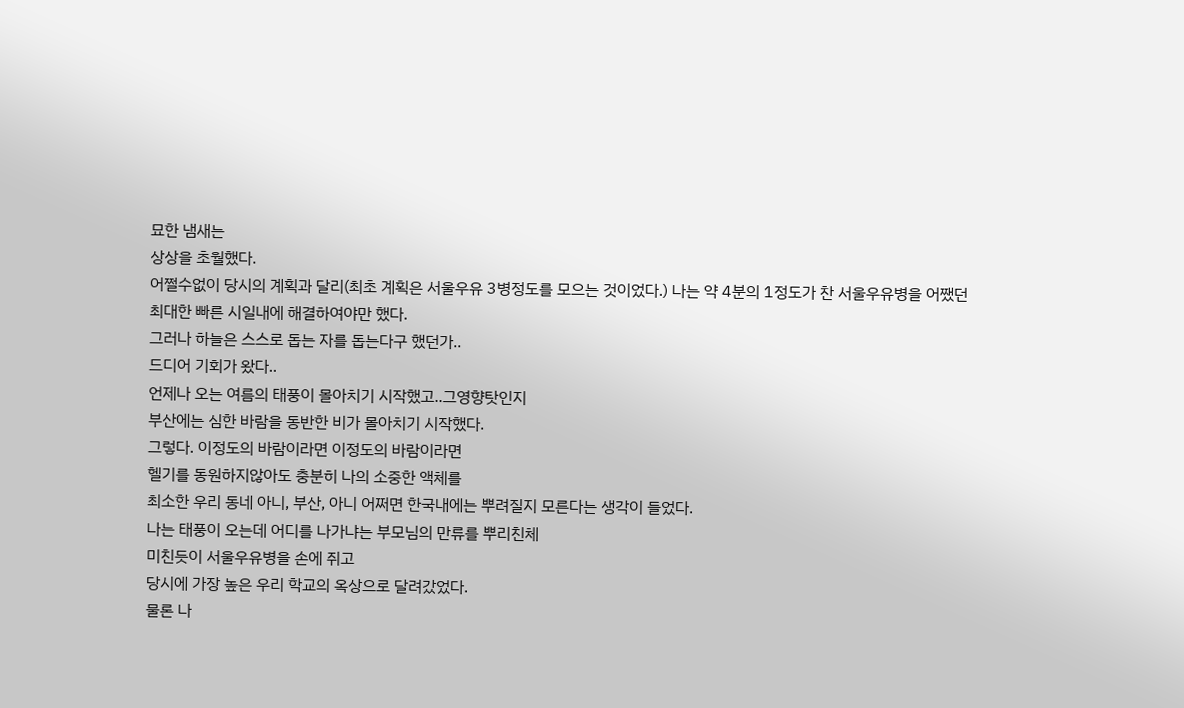묘한 냄새는
상상을 초월했다.
어쩔수없이 당시의 계획과 달리(최초 계획은 서울우유 3병정도를 모으는 것이었다.) 나는 약 4분의 1정도가 찬 서울우유병을 어쨌던
최대한 빠른 시일내에 해결하여야만 했다.
그러나 하늘은 스스로 돕는 자를 돕는다구 했던가..
드디어 기회가 왔다..
언제나 오는 여름의 태풍이 몰아치기 시작했고..그영향탓인지
부산에는 심한 바람을 동반한 비가 몰아치기 시작했다.
그렇다. 이정도의 바람이라면 이정도의 바람이라면
헬기를 동원하지않아도 충분히 나의 소중한 액체를
최소한 우리 동네 아니, 부산, 아니 어쩌면 한국내에는 뿌려질지 모른다는 생각이 들었다.
나는 태풍이 오는데 어디를 나가냐는 부모님의 만류를 뿌리친체
미친듯이 서울우유병을 손에 쥐고
당시에 가장 높은 우리 학교의 옥상으로 달려갔었다.
물론 나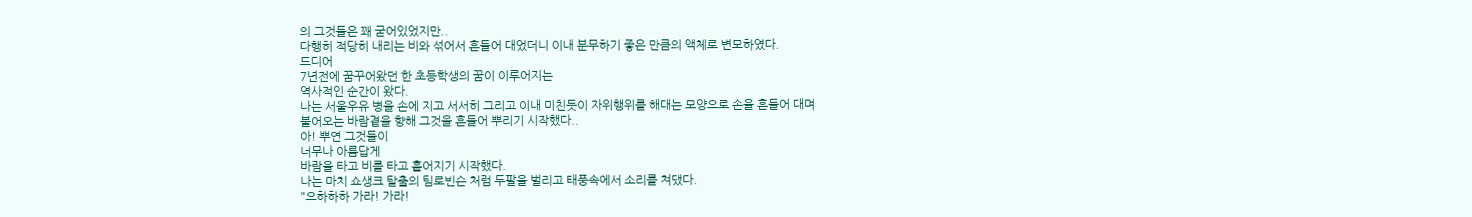의 그것들은 꽤 굳어있었지만..
다행히 적당히 내리는 비와 섞어서 흔들어 대었더니 이내 분무하기 좋은 만큼의 액체로 변모하였다.
드디어
7년전에 꿈꾸어왔던 한 초등학생의 꿈이 이루어지는
역사적인 순간이 왔다.
나는 서울우유 병을 손에 지고 서서히 그리고 이내 미친듯이 자위행위를 해대는 모양으로 손을 흔들어 대며
불어오는 바람곁을 향해 그것을 흔들어 뿌리기 시작했다..
아! 뿌연 그것들이
너무나 아름답게
바람을 타고 비를 타고 흩어지기 시작했다.
나는 마치 쇼생크 탈출의 팀로빈슨 처럼 두팔을 벌리고 태풍속에서 소리를 쳐댔다.
"으하하하 가라! 가라!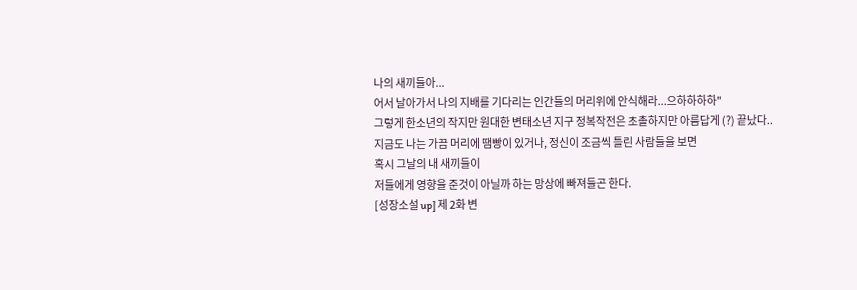나의 새끼들아...
어서 날아가서 나의 지배를 기다리는 인간들의 머리위에 안식해라...으하하하하"
그렇게 한소년의 작지만 원대한 변태소년 지구 정복작전은 초촐하지만 아름답게 (?) 끝났다..
지금도 나는 가끔 머리에 땜빵이 있거나, 정신이 조금씩 틀린 사람들을 보면
혹시 그날의 내 새끼들이
저들에게 영향을 준것이 아닐까 하는 망상에 빠져들곤 한다.
[성장소설 up] 제 2화 변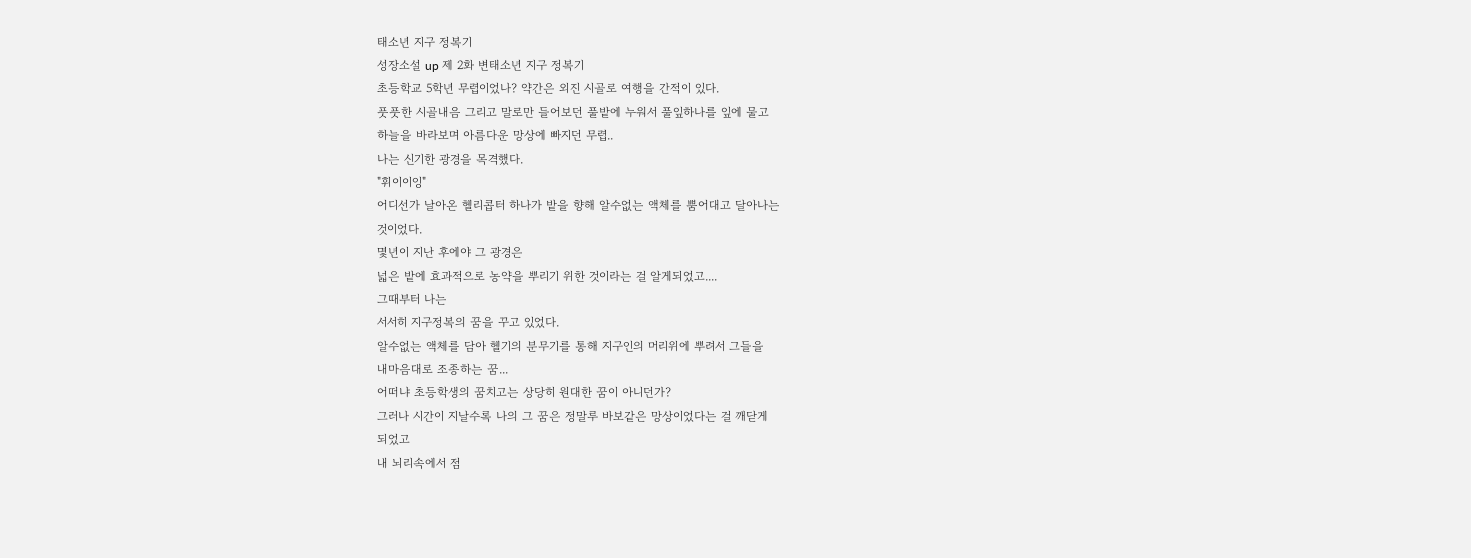태소년 지구 정복기
성장소설 up 제 2화 변태소년 지구 정복기
초등학교 5학년 무렵이었나? 약간은 외진 시골로 여행을 간적이 있다.
풋풋한 시골내음 그리고 말로만 들어보던 풀밭에 누워서 풀잎하나를 잎에 물고
하늘을 바라보며 아름다운 망상에 빠지던 무렵..
나는 신기한 광경을 목격했다.
"휘이이잉"
어디선가 날아온 헬리콥터 하나가 밭을 향해 알수없는 액체를 뿜어대고 달아나는
것이었다.
몇년이 지난 후에야 그 광경은
넓은 밭에 효과적으로 농약을 뿌리기 위한 것이라는 걸 알게되었고....
그때부터 나는
서서히 지구정복의 꿈을 꾸고 있었다.
알수없는 액체를 담아 헬기의 분무기를 통해 지구인의 머리위에 뿌려서 그들을
내마음대로 조종하는 꿈...
어떠냐 초등학생의 꿈치고는 상당히 원대한 꿈이 아니던가?
그러나 시간이 지날수록 나의 그 꿈은 정말루 바보같은 망상이었다는 걸 깨닫게
되었고
내 뇌리속에서 점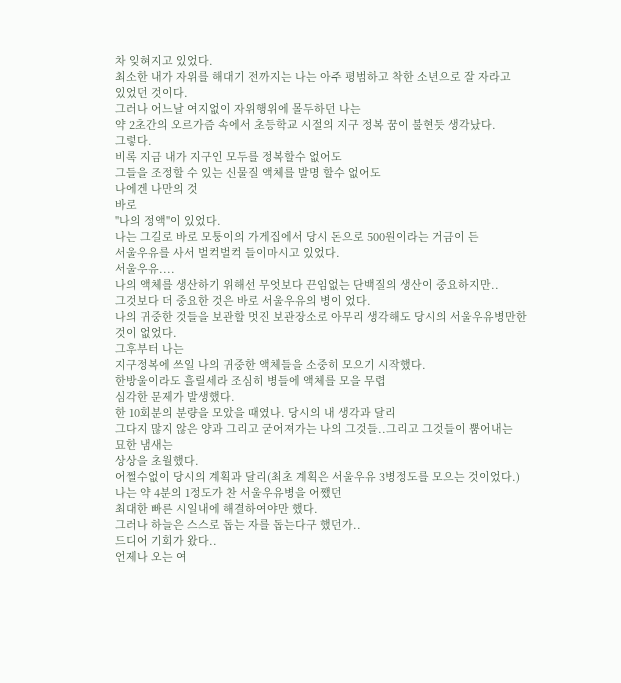차 잊혀지고 있었다.
최소한 내가 자위를 해대기 전까지는 나는 아주 평범하고 착한 소년으로 잘 자라고
있었던 것이다.
그러나 어느날 여지없이 자위행위에 몰두하던 나는
약 2초간의 오르가즘 속에서 초등학교 시절의 지구 정복 꿈이 불현듯 생각났다.
그렇다.
비록 지금 내가 지구인 모두를 정복할수 없어도
그들을 조정할 수 있는 신물질 액체를 발명 할수 없어도
나에겐 나만의 것
바로
"나의 정액"이 있었다.
나는 그길로 바로 모퉁이의 가게집에서 당시 돈으로 500원이라는 거금이 든
서울우유를 사서 벌컥벌컥 들이마시고 있었다.
서울우유....
나의 액체를 생산하기 위해선 무엇보다 끈임없는 단백질의 생산이 중요하지만..
그것보다 더 중요한 것은 바로 서울우유의 병이 었다.
나의 귀중한 것들을 보관할 멋진 보관장소로 아무리 생각해도 당시의 서울우유병만한
것이 없었다.
그후부터 나는
지구정복에 쓰일 나의 귀중한 액체들을 소중히 모으기 시작했다.
한방울이라도 흘릴세라 조심히 병들에 액체를 모을 무렵
심각한 문제가 발생했다.
한 10회분의 분량을 모았을 때였나. 당시의 내 생각과 달리
그다지 많지 않은 양과 그리고 굳어져가는 나의 그것들..그리고 그것들이 뿜어내는
묘한 냄새는
상상을 초월했다.
어쩔수없이 당시의 계획과 달리(최초 계획은 서울우유 3병정도를 모으는 것이었다.)
나는 약 4분의 1정도가 찬 서울우유병을 어쨌던
최대한 빠른 시일내에 해결하여야만 했다.
그러나 하늘은 스스로 돕는 자를 돕는다구 했던가..
드디어 기회가 왔다..
언제나 오는 여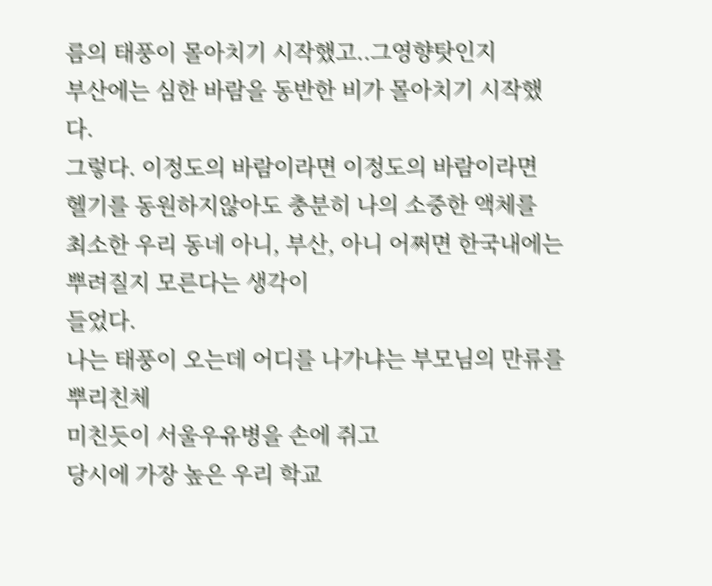름의 태풍이 몰아치기 시작했고..그영향탓인지
부산에는 심한 바람을 동반한 비가 몰아치기 시작했다.
그렇다. 이정도의 바람이라면 이정도의 바람이라면
헬기를 동원하지않아도 충분히 나의 소중한 액체를
최소한 우리 동네 아니, 부산, 아니 어쩌면 한국내에는 뿌려질지 모른다는 생각이
들었다.
나는 태풍이 오는데 어디를 나가냐는 부모님의 만류를 뿌리친체
미친듯이 서울우유병을 손에 쥐고
당시에 가장 높은 우리 학교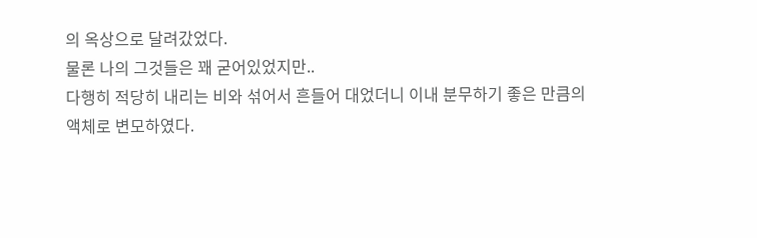의 옥상으로 달려갔었다.
물론 나의 그것들은 꽤 굳어있었지만..
다행히 적당히 내리는 비와 섞어서 흔들어 대었더니 이내 분무하기 좋은 만큼의
액체로 변모하였다.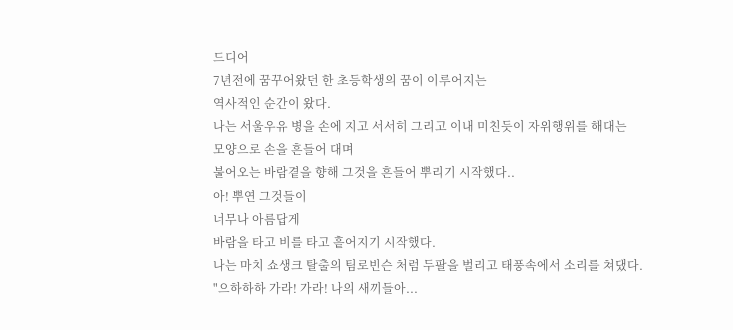드디어
7년전에 꿈꾸어왔던 한 초등학생의 꿈이 이루어지는
역사적인 순간이 왔다.
나는 서울우유 병을 손에 지고 서서히 그리고 이내 미친듯이 자위행위를 해대는
모양으로 손을 흔들어 대며
불어오는 바람곁을 향해 그것을 흔들어 뿌리기 시작했다..
아! 뿌연 그것들이
너무나 아름답게
바람을 타고 비를 타고 흩어지기 시작했다.
나는 마치 쇼생크 탈출의 팀로빈슨 처럼 두팔을 벌리고 태풍속에서 소리를 쳐댔다.
"으하하하 가라! 가라! 나의 새끼들아...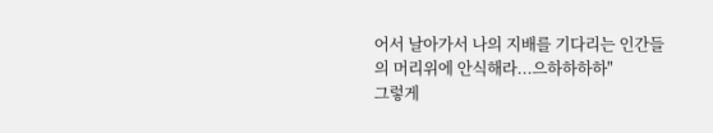어서 날아가서 나의 지배를 기다리는 인간들의 머리위에 안식해라...으하하하하"
그렇게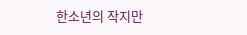한소년의 작지만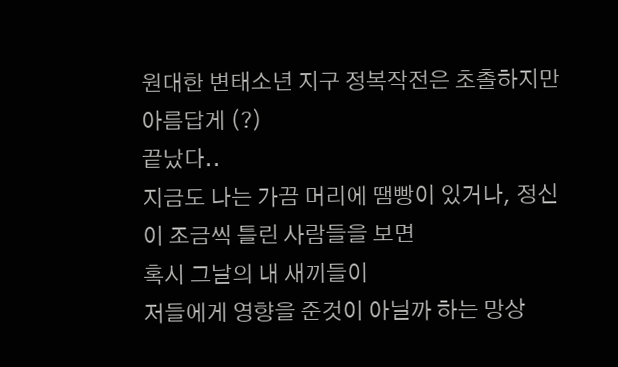원대한 변태소년 지구 정복작전은 초촐하지만 아름답게 (?)
끝났다..
지금도 나는 가끔 머리에 땜빵이 있거나, 정신이 조금씩 틀린 사람들을 보면
혹시 그날의 내 새끼들이
저들에게 영향을 준것이 아닐까 하는 망상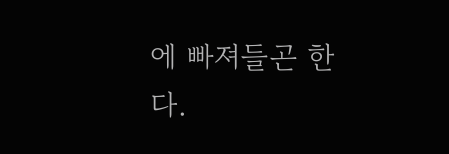에 빠져들곤 한다.